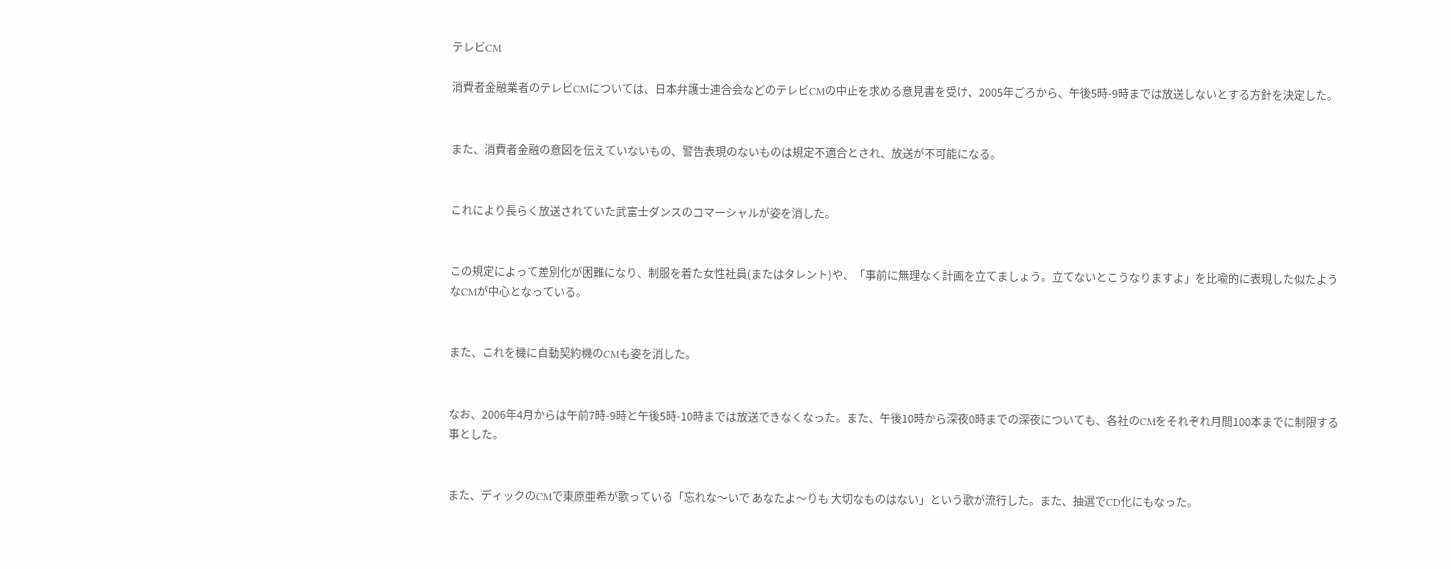テレビCM

消費者金融業者のテレビCMについては、日本弁護士連合会などのテレビCMの中止を求める意見書を受け、2005年ごろから、午後5時-9時までは放送しないとする方針を決定した。


また、消費者金融の意図を伝えていないもの、警告表現のないものは規定不適合とされ、放送が不可能になる。


これにより長らく放送されていた武富士ダンスのコマーシャルが姿を消した。


この規定によって差別化が困難になり、制服を着た女性社員(またはタレント)や、「事前に無理なく計画を立てましょう。立てないとこうなりますよ」を比喩的に表現した似たようなCMが中心となっている。


また、これを機に自動契約機のCMも姿を消した。


なお、2006年4月からは午前7時-9時と午後5時-10時までは放送できなくなった。また、午後10時から深夜0時までの深夜についても、各社のCMをそれぞれ月間100本までに制限する事とした。


また、ディックのCMで東原亜希が歌っている「忘れな〜いで あなたよ〜りも 大切なものはない」という歌が流行した。また、抽選でCD化にもなった。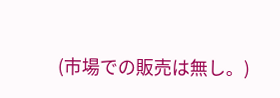(市場での販売は無し。)